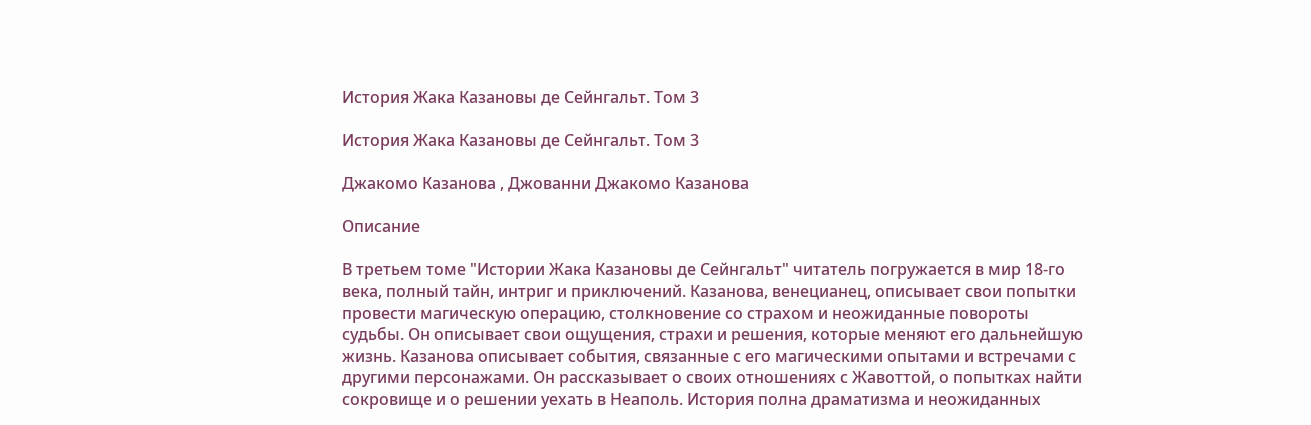История Жака Казановы де Сейнгальт. Том 3

История Жака Казановы де Сейнгальт. Том 3

Джакомо Казанова , Джованни Джакомо Казанова

Описание

В третьем томе "Истории Жака Казановы де Сейнгальт" читатель погружается в мир 18-го века, полный тайн, интриг и приключений. Казанова, венецианец, описывает свои попытки провести магическую операцию, столкновение со страхом и неожиданные повороты судьбы. Он описывает свои ощущения, страхи и решения, которые меняют его дальнейшую жизнь. Казанова описывает события, связанные с его магическими опытами и встречами с другими персонажами. Он рассказывает о своих отношениях с Жавоттой, о попытках найти сокровище и о решении уехать в Неаполь. История полна драматизма и неожиданных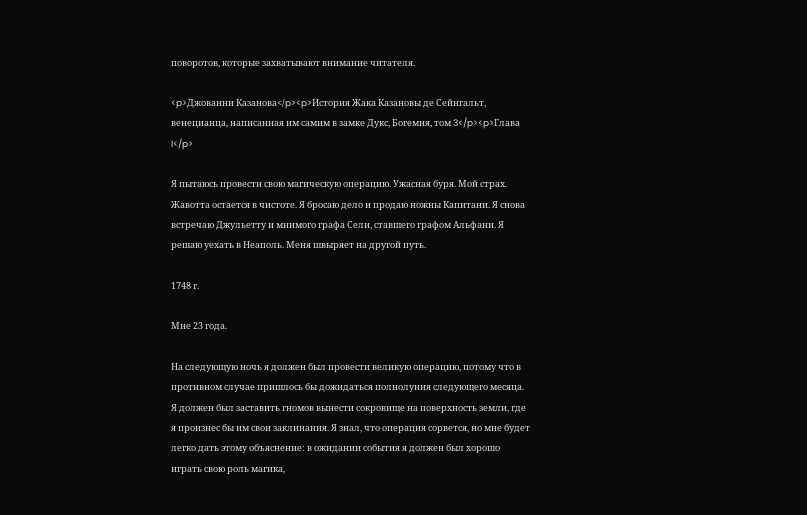поворотов, которые захватывают внимание читателя.

<p>Джованни Казанова</p><p>История Жака Казановы де Сейнгальт, венецианца, написанная им самим в замке Дукс, Богемия, том 3</p><p>Глава I</p>

Я пытаюсь провести свою магическую операцию. Ужасная буря. Мой страх. Жавотта остается в чистоте. Я бросаю дело и продаю ножны Капитани. Я снова встречаю Джульетту и мнимого графа Сели, ставшего графом Альфани. Я решаю уехать в Неаполь. Меня швыряет на другой путь.

1748 г.

Мне 23 года.

На следующую ночь я должен был провести великую операцию, потому что в противном случае пришлось бы дожидаться полнолуния следующего месяца. Я должен был заставить гномов вынести сокровище на поверхность земли, где я произнес бы им свои заклинания. Я знал, что операция сорвется, но мне будет легко дать этому объяснение: в ожидании события я должен был хорошо играть свою роль магика,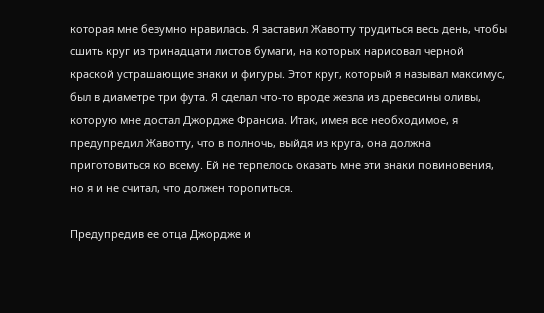которая мне безумно нравилась. Я заставил Жавотту трудиться весь день, чтобы сшить круг из тринадцати листов бумаги, на которых нарисовал черной краской устрашающие знаки и фигуры. Этот круг, который я называл максимус, был в диаметре три фута. Я сделал что-то вроде жезла из древесины оливы, которую мне достал Джордже Франсиа. Итак, имея все необходимое, я предупредил Жавотту, что в полночь, выйдя из круга, она должна приготовиться ко всему. Ей не терпелось оказать мне эти знаки повиновения, но я и не считал, что должен торопиться.

Предупредив ее отца Джордже и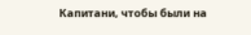Капитани, чтобы были на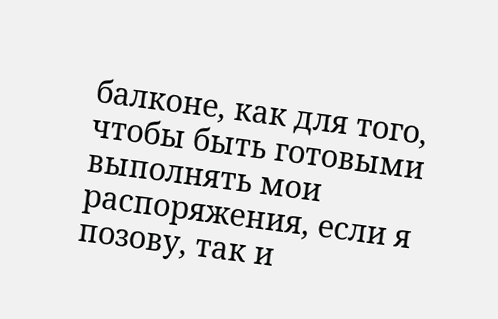балконе, как для того, чтобы быть готовыми выполнять мои распоряжения, если я позову, так и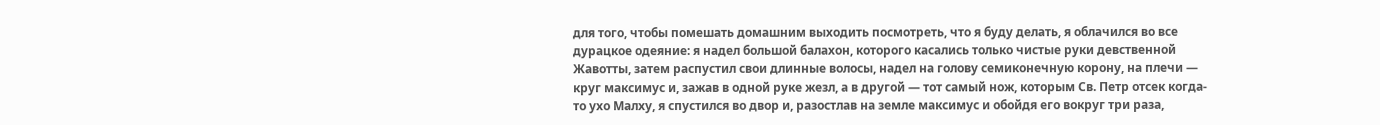для того, чтобы помешать домашним выходить посмотреть, что я буду делать, я облачился во все дурацкое одеяние: я надел большой балахон, которого касались только чистые руки девственной Жавотты, затем распустил свои длинные волосы, надел на голову семиконечную корону, на плечи — круг максимус и, зажав в одной руке жезл, а в другой — тот самый нож, которым Св. Петр отсек когда-то ухо Малху, я спустился во двор и, разостлав на земле максимус и обойдя его вокруг три раза,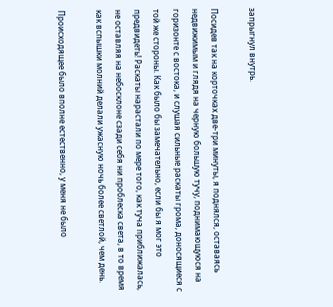запрыгнул внутрь.

Посидев так на корточках две-три минуты, я поднялся, оставаясь недвижимым и глядя на черную большую тучу, поднимающуюся на горизонте с востока, и слушая сильные раскаты грома, доносящиеся с той же стороны. Как было бы замечательно, если бы я мог это предвидеть! Раскаты нарастали по мере того, как туча приближалась, не оставляя на небосклоне сзади себя ни проблеска света, в то время как вспышки молний делали ужасную ночь более светлой, чем день.

Происходящее было вполне естественно, у меня не было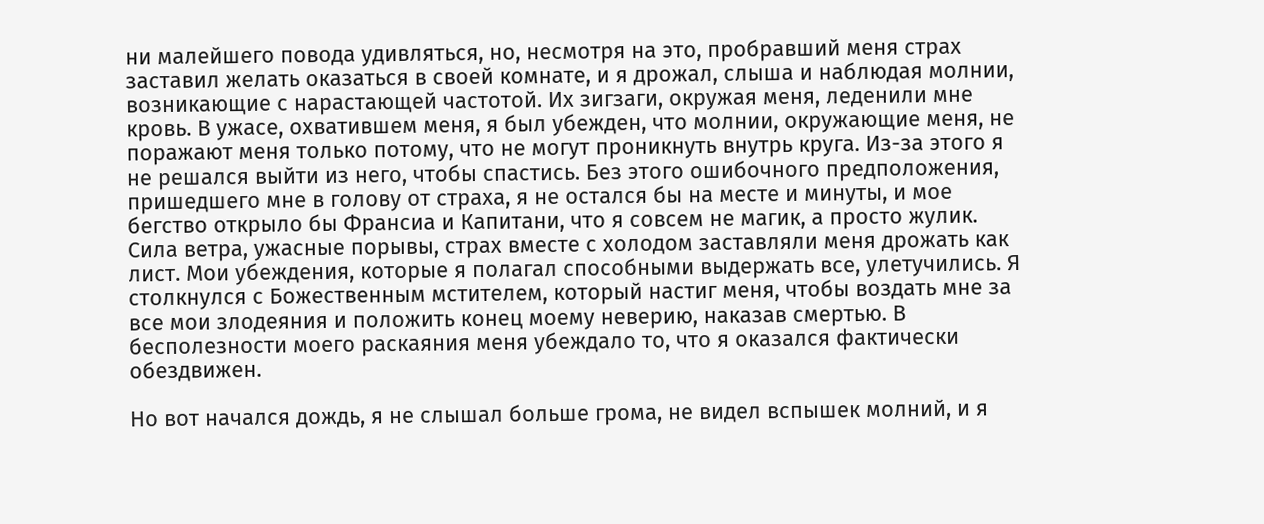ни малейшего повода удивляться, но, несмотря на это, пробравший меня страх заставил желать оказаться в своей комнате, и я дрожал, слыша и наблюдая молнии, возникающие с нарастающей частотой. Их зигзаги, окружая меня, леденили мне кровь. В ужасе, охватившем меня, я был убежден, что молнии, окружающие меня, не поражают меня только потому, что не могут проникнуть внутрь круга. Из-за этого я не решался выйти из него, чтобы спастись. Без этого ошибочного предположения, пришедшего мне в голову от страха, я не остался бы на месте и минуты, и мое бегство открыло бы Франсиа и Капитани, что я совсем не магик, а просто жулик. Сила ветра, ужасные порывы, страх вместе с холодом заставляли меня дрожать как лист. Мои убеждения, которые я полагал способными выдержать все, улетучились. Я столкнулся с Божественным мстителем, который настиг меня, чтобы воздать мне за все мои злодеяния и положить конец моему неверию, наказав смертью. В бесполезности моего раскаяния меня убеждало то, что я оказался фактически обездвижен.

Но вот начался дождь, я не слышал больше грома, не видел вспышек молний, и я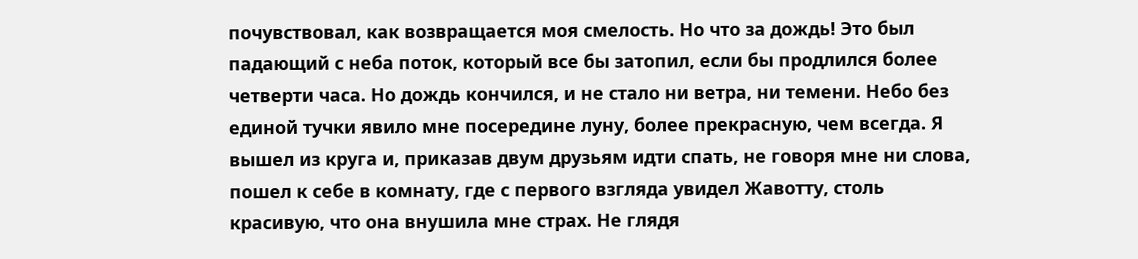почувствовал, как возвращается моя смелость. Но что за дождь! Это был падающий с неба поток, который все бы затопил, если бы продлился более четверти часа. Но дождь кончился, и не стало ни ветра, ни темени. Небо без единой тучки явило мне посередине луну, более прекрасную, чем всегда. Я вышел из круга и, приказав двум друзьям идти спать, не говоря мне ни слова, пошел к себе в комнату, где с первого взгляда увидел Жавотту, столь красивую, что она внушила мне страх. Не глядя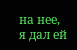на нее, я дал ей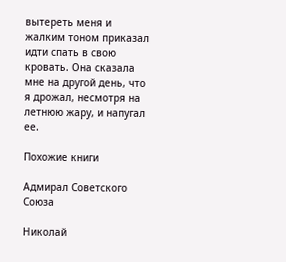вытереть меня и жалким тоном приказал идти спать в свою кровать. Она сказала мне на другой день, что я дрожал, несмотря на летнюю жару, и напугал ее.

Похожие книги

Адмирал Советского Союза

Николай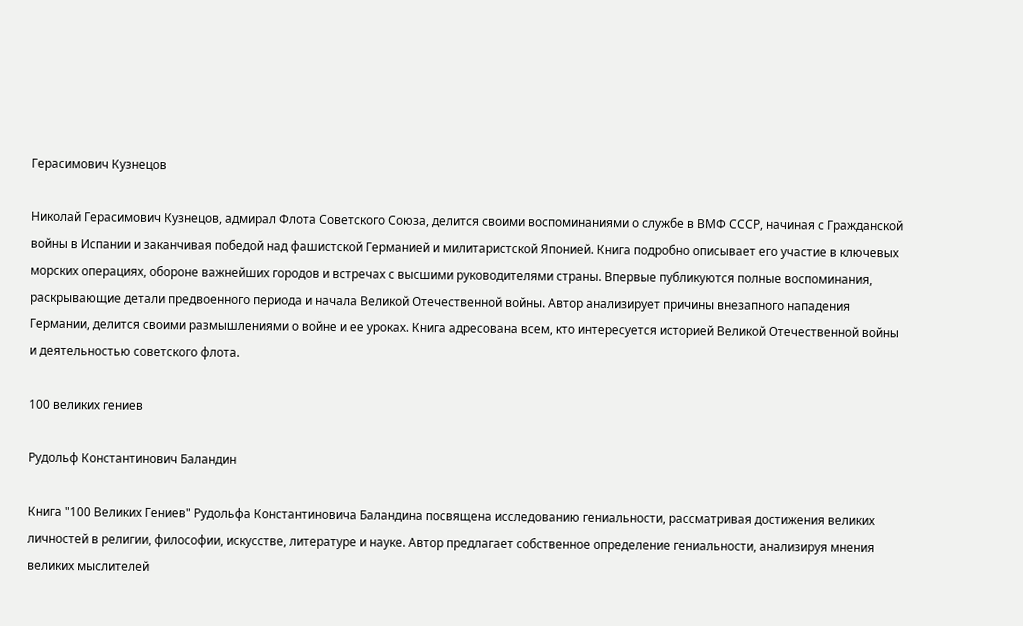Герасимович Кузнецов

Николай Герасимович Кузнецов, адмирал Флота Советского Союза, делится своими воспоминаниями о службе в ВМФ СССР, начиная с Гражданской войны в Испании и заканчивая победой над фашистской Германией и милитаристской Японией. Книга подробно описывает его участие в ключевых морских операциях, обороне важнейших городов и встречах с высшими руководителями страны. Впервые публикуются полные воспоминания, раскрывающие детали предвоенного периода и начала Великой Отечественной войны. Автор анализирует причины внезапного нападения Германии, делится своими размышлениями о войне и ее уроках. Книга адресована всем, кто интересуется историей Великой Отечественной войны и деятельностью советского флота.

100 великих гениев

Рудольф Константинович Баландин

Книга "100 Великих Гениев" Рудольфа Константиновича Баландина посвящена исследованию гениальности, рассматривая достижения великих личностей в религии, философии, искусстве, литературе и науке. Автор предлагает собственное определение гениальности, анализируя мнения великих мыслителей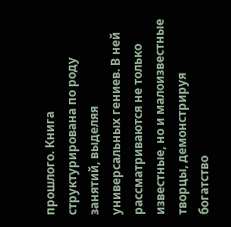прошлого. Книга структурирована по роду занятий, выделяя универсальных гениев. В ней рассматриваются не только известные, но и малоизвестные творцы, демонстрируя богатство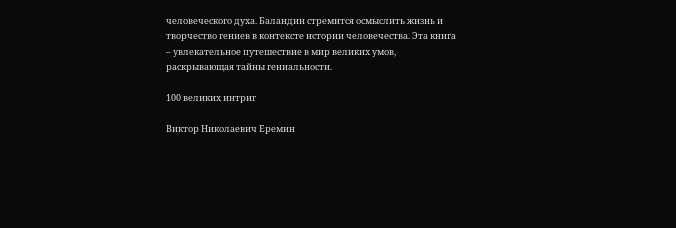человеческого духа. Баландин стремится осмыслить жизнь и творчество гениев в контексте истории человечества. Эта книга – увлекательное путешествие в мир великих умов, раскрывающая тайны гениальности.

100 великих интриг

Виктор Николаевич Еремин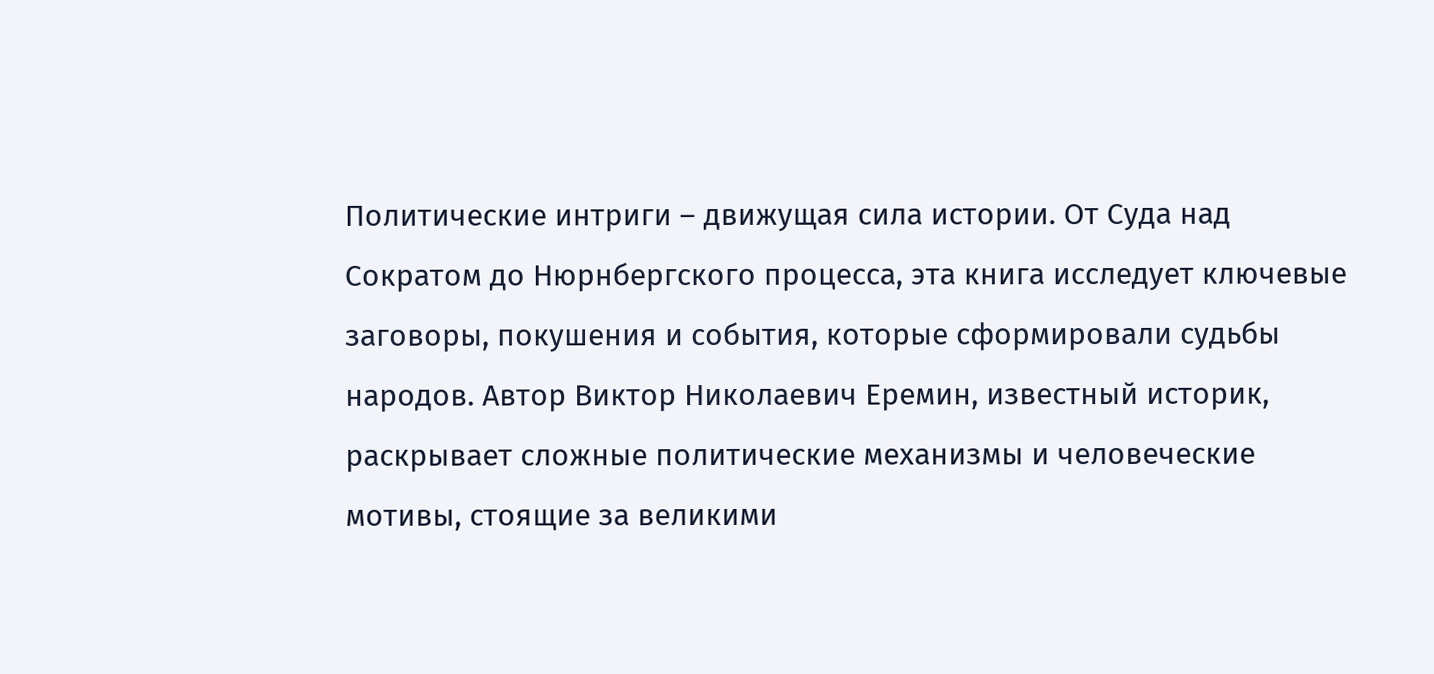Политические интриги – движущая сила истории. От Суда над Сократом до Нюрнбергского процесса, эта книга исследует ключевые заговоры, покушения и события, которые сформировали судьбы народов. Автор Виктор Николаевич Еремин, известный историк, раскрывает сложные политические механизмы и человеческие мотивы, стоящие за великими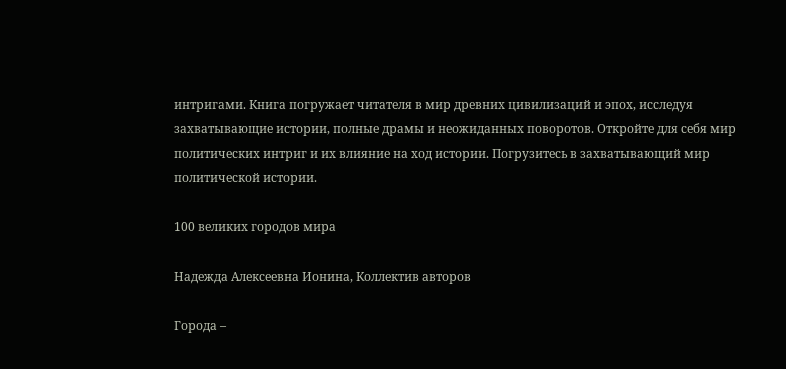интригами. Книга погружает читателя в мир древних цивилизаций и эпох, исследуя захватывающие истории, полные драмы и неожиданных поворотов. Откройте для себя мир политических интриг и их влияние на ход истории. Погрузитесь в захватывающий мир политической истории.

100 великих городов мира

Надежда Алексеевна Ионина, Коллектив авторов

Города –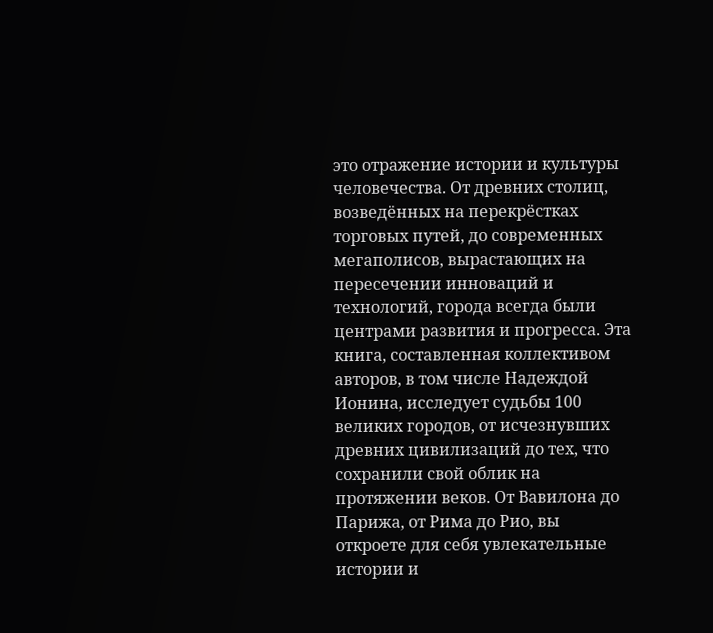это отражение истории и культуры человечества. От древних столиц, возведённых на перекрёстках торговых путей, до современных мегаполисов, вырастающих на пересечении инноваций и технологий, города всегда были центрами развития и прогресса. Эта книга, составленная коллективом авторов, в том числе Надеждой Ионина, исследует судьбы 100 великих городов, от исчезнувших древних цивилизаций до тех, что сохранили свой облик на протяжении веков. От Вавилона до Парижа, от Рима до Рио, вы откроете для себя увлекательные истории и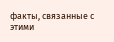факты, связанные с этими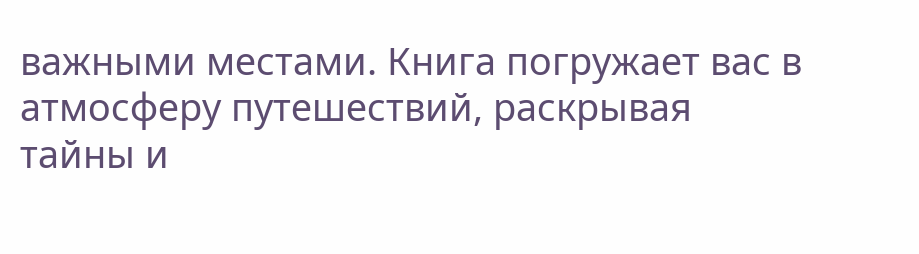важными местами. Книга погружает вас в атмосферу путешествий, раскрывая тайны и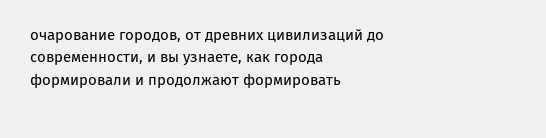очарование городов, от древних цивилизаций до современности, и вы узнаете, как города формировали и продолжают формировать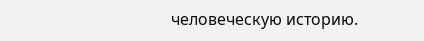человеческую историю.